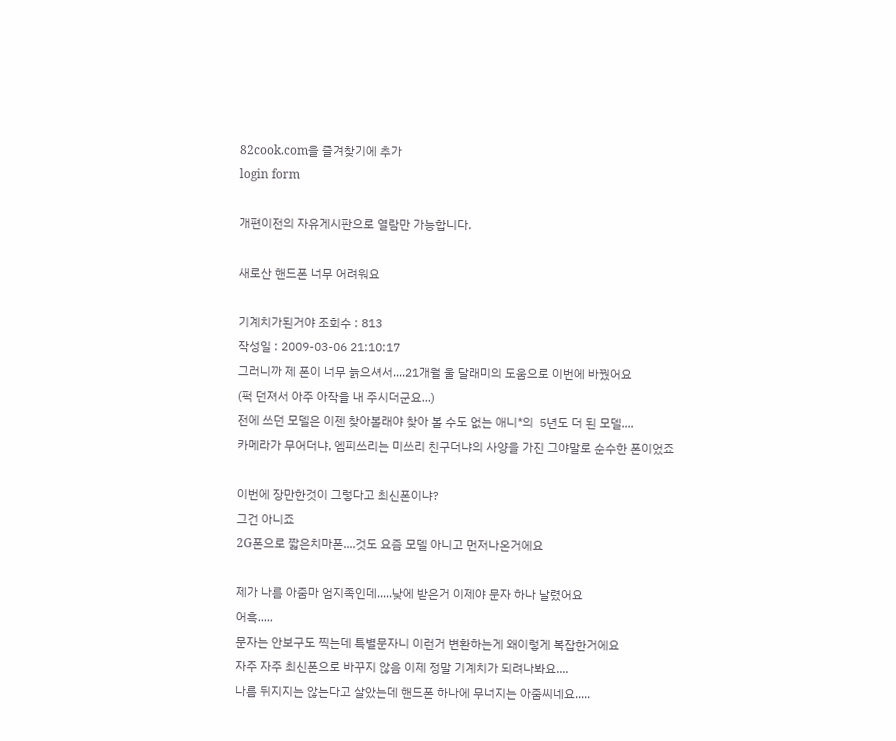82cook.com을 즐겨찾기에 추가
login form

개편이전의 자유게시판으로 열람만 가능합니다.

새로산 핸드폰 너무 어려워요

기계치가된거야 조회수 : 813
작성일 : 2009-03-06 21:10:17
그러니까 제 폰이 너무 늙으셔서....21개월 울 달래미의 도움으로 이번에 바꿨어요
(퍽 던져서 아주 아작을 내 주시더군요...)
전에 쓰던 모델은 이젠 찾아볼래야 찾아 볼 수도 없는 애니*의  5년도 더 된 모델....
카메라가 무어더냐, 엠피쓰리는 미쓰리 친구더냐의 사양을 가진 그야말로 순수한 폰이었죠

이번에 장만한것이 그렇다고 최신폰이냐?
그건 아니죠
2G폰으로 짧은치마폰....것도 요즘 모델 아니고 먼저나온거에요

제가 나름 아줌마 엄지족인데.....낮에 받은거 이제야 문자 하나 날렸어요
어흑.....
문자는 안보구도 찍는데 특별문자니 이런거 변환하는게 왜이렇게 복잡한거에요
자주 자주 최신폰으로 바꾸지 않음 이제 정말 기계치가 되려나봐요....
나름 뒤지지는 않는다고 살았는데 핸드폰 하나에 무너지는 아줌씨네요.....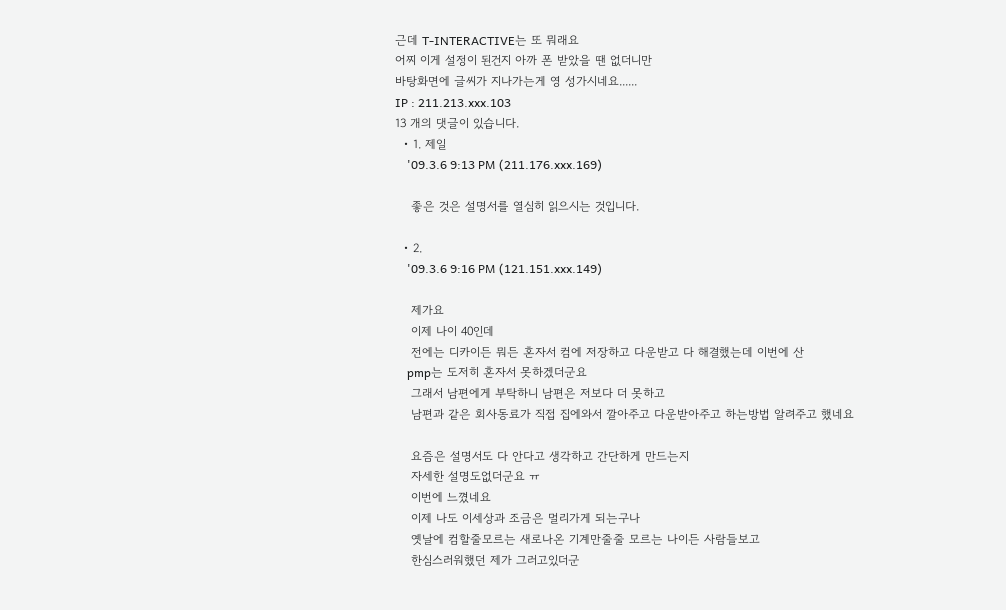근데 T-INTERACTIVE는 또 뭐래요
어찌 이게 설정이 된건지 아까 폰 받았을 땐 없더니만
바탕화면에 글씨가 지나가는게 영 성가시네요......
IP : 211.213.xxx.103
13 개의 댓글이 있습니다.
  • 1. 제일
    '09.3.6 9:13 PM (211.176.xxx.169)

    좋은 것은 설명서를 열심히 읽으시는 것입니다.

  • 2.
    '09.3.6 9:16 PM (121.151.xxx.149)

    제가요
    이제 나이 40인데
    전에는 디카이든 뭐든 혼자서 컴에 저장하고 다운받고 다 해결했는데 이번에 산
    pmp는 도저히 혼자서 못하겠더군요
    그래서 남편에게 부탁하니 남편은 저보다 더 못하고
    남편과 같은 회사동료가 직접 집에와서 깔아주고 다운받아주고 하는방법 알려주고 했네요

    요즘은 설명서도 다 안다고 생각하고 간단하게 만드는지
    자세한 설명도없더군요 ㅠ
    이번에 느꼈네요
    이제 나도 이세상과 조금은 멀리가게 되는구나
    옛날에 컴할줄모르는 새로나온 기계만줄줄 모르는 나이든 사람들보고
    한심스러워했던 제가 그러고있더군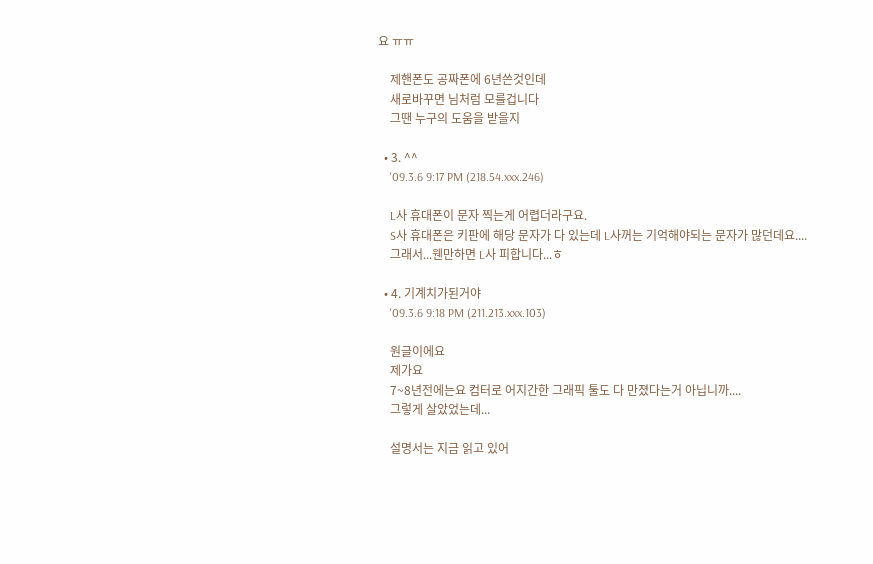요 ㅠㅠ

    제핸폰도 공짜폰에 6년쓴것인데
    새로바꾸면 님처럼 모를겁니다
    그땐 누구의 도움을 받을지

  • 3. ^^
    '09.3.6 9:17 PM (218.54.xxx.246)

    L사 휴대폰이 문자 찍는게 어렵더라구요.
    S사 휴대폰은 키판에 해당 문자가 다 있는데 L사꺼는 기억해야되는 문자가 많던데요....
    그래서...웬만하면 L사 피합니다...ㅎ

  • 4. 기계치가된거야
    '09.3.6 9:18 PM (211.213.xxx.103)

    원글이에요
    제가요
    7~8년전에는요 컴터로 어지간한 그래픽 툴도 다 만졌다는거 아닙니까....
    그렇게 살았었는데...

    설명서는 지금 읽고 있어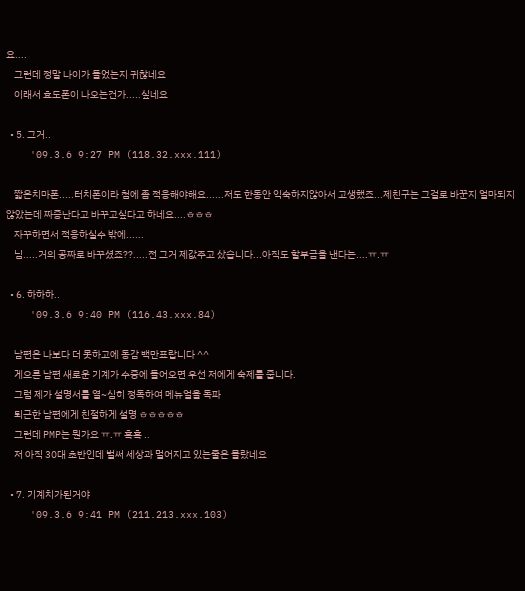요....
    그런데 정말 나이가 들었는지 귀찮네요
    이래서 효도폰이 나오는건가.....싶네요

  • 5. 그거..
    '09.3.6 9:27 PM (118.32.xxx.111)

    짧은치마폰.....터치폰이라 첨에 좀 적응해야해요......저도 한동안 익숙하지않아서 고생했죠...제친구는 그걸로 바꾼지 얼마되지않았는데 짜증난다고 바꾸고싶다고 하네요....ㅎㅎㅎ
    자꾸하면서 적응하실수 밖에......
    님.....거의 공짜로 바꾸셨죠??.....전 그거 제값주고 샀습니다...아직도 할부금을 낸다는....ㅠ.ㅠ

  • 6. 하하하..
    '09.3.6 9:40 PM (116.43.xxx.84)

    남편은 나보다 더 못하고에 동감 백만표랍니다 ^^
    게으른 남편 새로운 기계가 수중에 들어오면 우선 저에게 숙제를 줍니다.
    그럼 제가 설명서를 열~심히 정독하여 메뉴얼을 독파
    퇴근한 남편에게 친절하게 설명 ㅎㅎㅎㅎㅎ
    그런데 PMP는 뭔가요 ㅠ.ㅠ 흑흑 ..
    저 아직 30대 초반인데 벌써 세상과 멀어지고 있는줄은 몰랐네요

  • 7. 기계치가된거야
    '09.3.6 9:41 PM (211.213.xxx.103)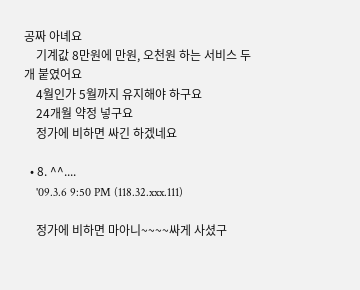공짜 아녜요
    기계값 8만원에 만원, 오천원 하는 서비스 두개 붙였어요
    4월인가 5월까지 유지해야 하구요
    24개월 약정 넣구요
    정가에 비하면 싸긴 하겠네요

  • 8. ^^....
    '09.3.6 9:50 PM (118.32.xxx.111)

    정가에 비하면 마아니~~~~싸게 사셨구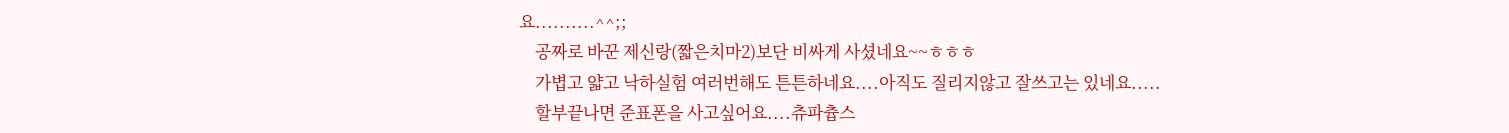요..........^^;;
    공짜로 바꾼 제신랑(짧은치마2)보단 비싸게 사셨네요~~ㅎㅎㅎ
    가볍고 얇고 낙하실험 여러번해도 튼튼하네요....아직도 질리지않고 잘쓰고는 있네요.....
    할부끝나면 준표폰을 사고싶어요....츄파츕스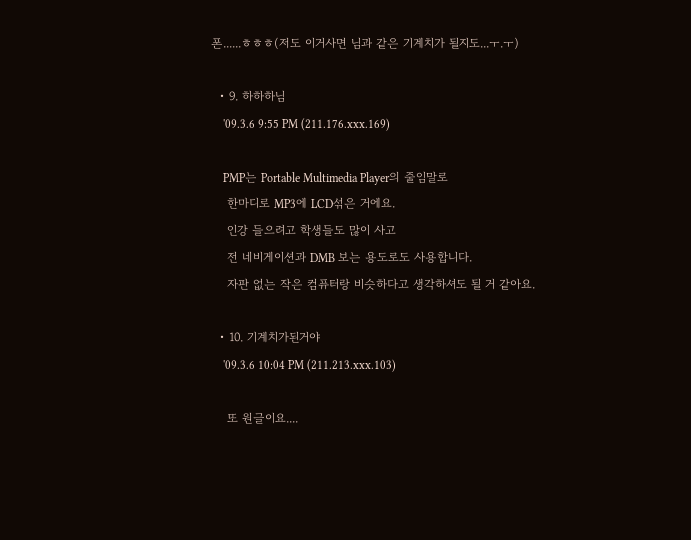폰......ㅎㅎㅎ(저도 이거사면 님과 같은 기계치가 될지도...ㅜ.ㅜ)

  • 9. 하하하님
    '09.3.6 9:55 PM (211.176.xxx.169)

    PMP는 Portable Multimedia Player의 줄임말로
    한마디로 MP3에 LCD섞은 거에요.
    인강 들으려고 학생들도 많이 사고
    전 네비게이션과 DMB 보는 용도로도 사용합니다.
    자판 없는 작은 컴퓨터랑 비슷하다고 생각하셔도 될 거 같아요.

  • 10. 기계치가된거야
    '09.3.6 10:04 PM (211.213.xxx.103)

    또 원글이요....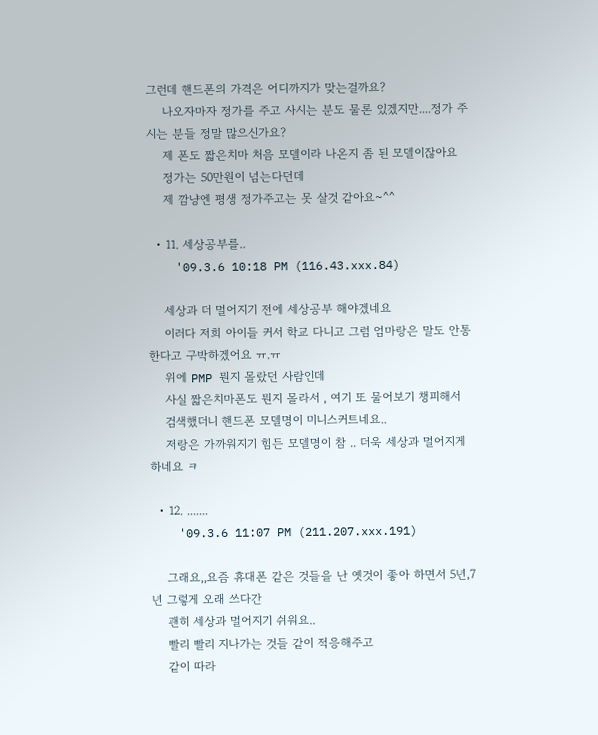그런데 핸드폰의 가격은 어디까지가 맞는걸까요?
    나오자마자 정가를 주고 사시는 분도 물론 있겠지만....정가 주시는 분들 정말 많으신가요?
    제 폰도 짧은치마 처음 모델이라 나온지 좀 된 모델이잖아요
    정가는 50만원이 넘는다던데
    제 깜냥엔 평생 정가주고는 못 살것 같아요~^^

  • 11. 세상공부를..
    '09.3.6 10:18 PM (116.43.xxx.84)

    세상과 더 멀어지기 전에 세상공부 해야겠네요
    이러다 저희 아이들 커서 학교 다니고 그럼 엄마랑은 말도 안통한다고 구박하겠어요 ㅠ.ㅠ
    위에 PMP 뭔지 몰랐던 사람인데
    사실 짧은치마폰도 뭔지 몰라서 , 여기 또 물어보기 챙피해서
    검색했더니 핸드폰 모델명이 미니스커트네요..
    저랑은 가까워지기 힘든 모델명이 참 .. 더욱 세상과 멀어지게 하네요 ㅋ

  • 12. .......
    '09.3.6 11:07 PM (211.207.xxx.191)

    그래요,,요즘 휴대폰 같은 것들을 난 옛것이 좋아 하면서 5년,7년 그렇게 오래 쓰다간
    괜히 세상과 멀어지기 쉬워요..
    빨리 빨리 지나가는 것들 같이 적응해주고
    같이 따라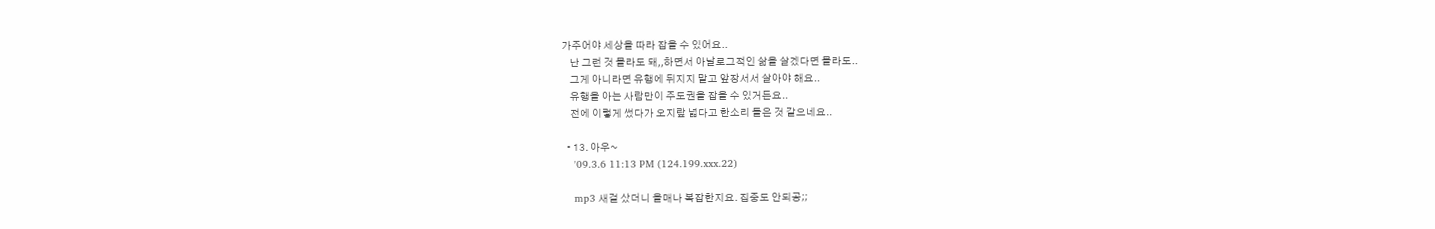가주어야 세상을 따라 잡을 수 있어요..
    난 그런 것 몰라도 돼,,하면서 아날로그적인 삶을 살겠다면 몰라도..
    그게 아니라면 유행에 뒤지지 말고 앞장서서 살아야 해요..
    유행을 아는 사람만이 주도권을 잡을 수 있거든요..
    전에 이렇게 썼다가 오지랖 넓다고 한소리 들은 것 같으네요..

  • 13. 아우~
    '09.3.6 11:13 PM (124.199.xxx.22)

    mp3 새걸 샀더니 을매나 복잡한지요. 집중도 안되공;;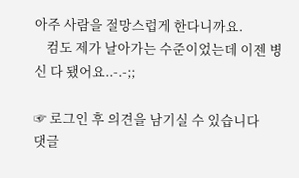아주 사람을 절망스럽게 한다니까요.
    컴도 제가 날아가는 수준이었는데 이젠 병신 다 됐어요..-.-;;

☞ 로그인 후 의견을 남기실 수 있습니다
댓글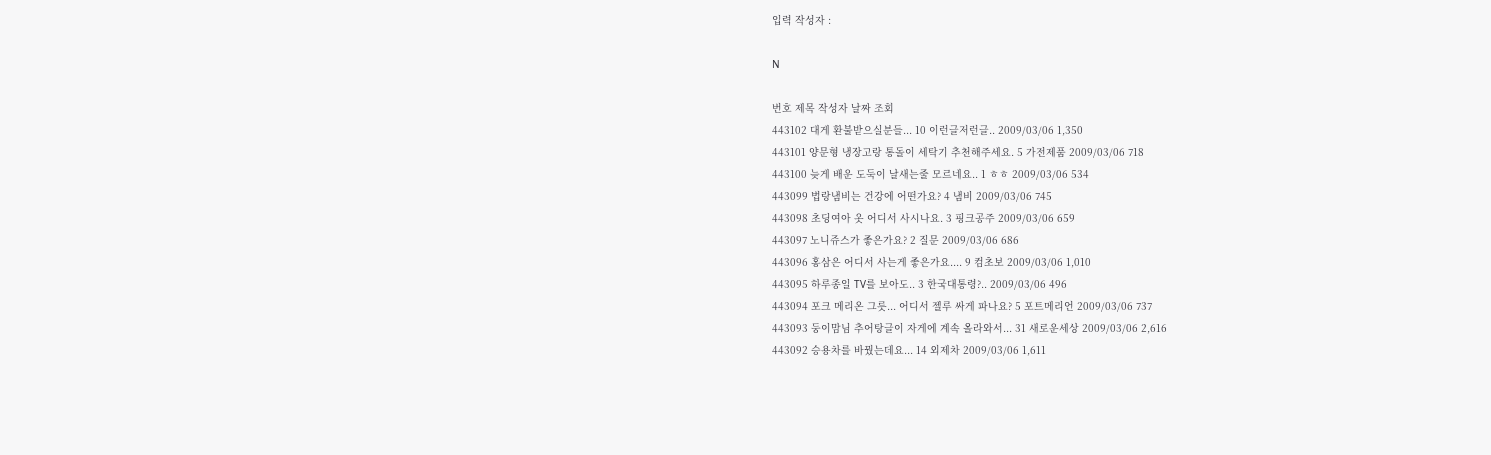입력 작성자 :

N

번호 제목 작성자 날짜 조회
443102 대게 환불받으실분들... 10 이런글저런글.. 2009/03/06 1,350
443101 양문형 냉장고랑 통돌이 세탁기 추천해주세요. 5 가전제품 2009/03/06 718
443100 늦게 배운 도둑이 날새는줄 모르네요.. 1 ㅎㅎ 2009/03/06 534
443099 법랑냄비는 건강에 어떤가요? 4 냄비 2009/03/06 745
443098 초딩여아 옷 어디서 사시나요. 3 핑크공주 2009/03/06 659
443097 노니쥬스가 좋은가요? 2 질문 2009/03/06 686
443096 홍삼은 어디서 사는게 좋은가요.... 9 컴초보 2009/03/06 1,010
443095 하루종일 TV를 보아도.. 3 한국대통령?.. 2009/03/06 496
443094 포크 메리온 그릇... 어디서 젤루 싸게 파나요? 5 포트메리언 2009/03/06 737
443093 둥이맘님 추어탕글이 자게에 계속 올라와서... 31 새로운세상 2009/03/06 2,616
443092 승용차를 바꿨는데요... 14 외제차 2009/03/06 1,611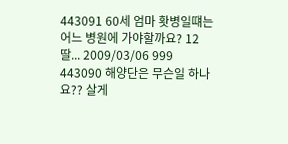443091 60세 엄마 홧병일떄는 어느 병원에 가야할까요? 12 딸... 2009/03/06 999
443090 해양단은 무슨일 하나요?? 살게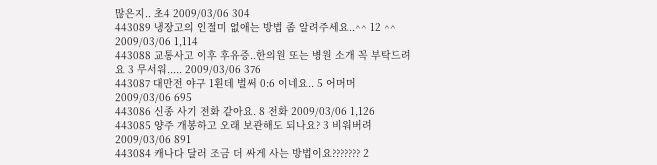많은지.. 초4 2009/03/06 304
443089 냉장고의 인절미 없애는 방법 좀 알려주세요..^^ 12 ^^ 2009/03/06 1,114
443088 교통사고 이후 후유증..한의원 또는 병원 소개 꼭 부탁드려요 3 무서워..... 2009/03/06 376
443087 대만전 야구 1횐데 벌써 0:6 이네요.. 5 어머머 2009/03/06 695
443086 신종 사기 전화 같아요. 8 전화 2009/03/06 1,126
443085 양주 개봉하고 오래 보관해도 되나요? 3 비워버려 2009/03/06 891
443084 캐나다 달러 조금 더 싸게 사는 방법이요??????? 2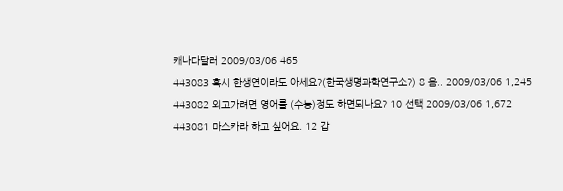캐나다달러 2009/03/06 465
443083 혹시 한생연이라도 아세요?(한국생명과학연구소?) 8 음.. 2009/03/06 1,245
443082 외고가려면 영어를 (수능)정도 하면되나요? 10 선택 2009/03/06 1,672
443081 마스카라 하고 싶어요. 12 갑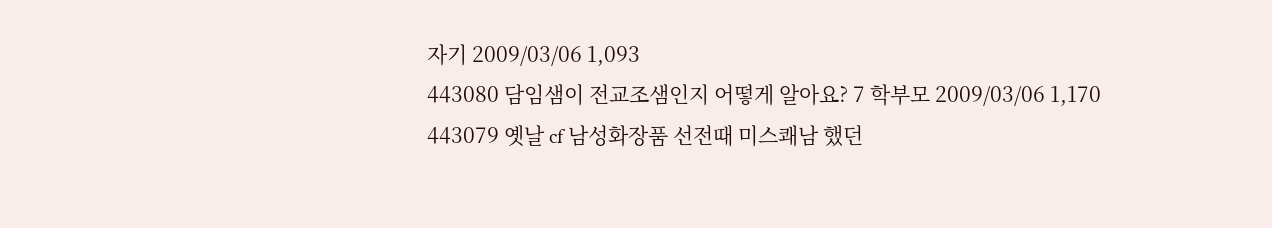자기 2009/03/06 1,093
443080 담임샘이 전교조샘인지 어떻게 알아요? 7 학부모 2009/03/06 1,170
443079 옛날 cf 남성화장품 선전때 미스쾌남 했던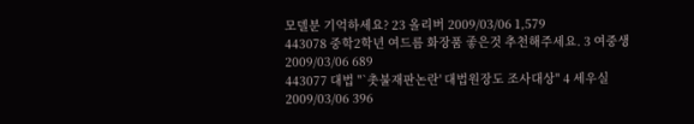모델분 기억하세요? 23 올리버 2009/03/06 1,579
443078 중학2학년 여드름 화장품 좋은것 추천해주세요. 3 여중생 2009/03/06 689
443077 대법 "`촛불재판논란' 대법원장도 조사대상" 4 세우실 2009/03/06 396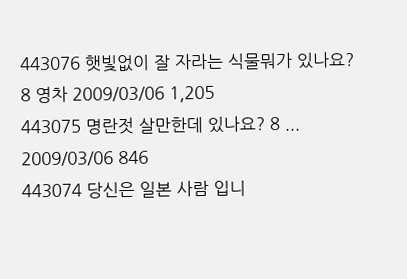443076 햇빛없이 잘 자라는 식물뭐가 있나요? 8 영차 2009/03/06 1,205
443075 명란젓 살만한데 있나요? 8 ... 2009/03/06 846
443074 당신은 일본 사람 입니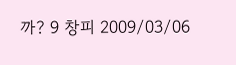까? 9 창피 2009/03/06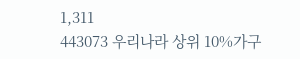1,311
443073 우리나라 상위 10%가구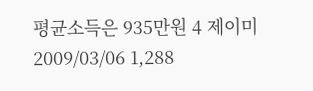평균소득은 935만원 4 제이미 2009/03/06 1,288